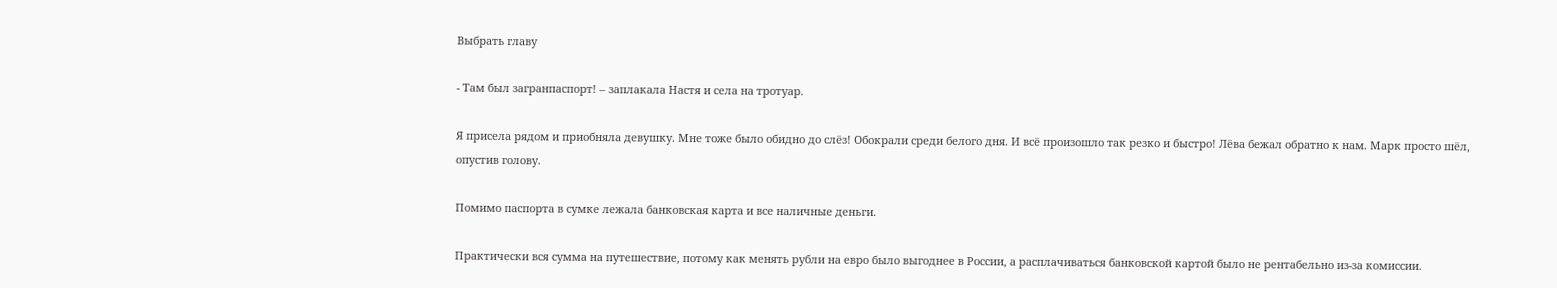Выбрать главу

- Там был загранпаспорт! – заплакала Настя и села на тротуар.

Я присела рядом и приобняла девушку. Мне тоже было обидно до слёз! Обокрали среди белого дня. И всё произошло так резко и быстро! Лёва бежал обратно к нам. Марк просто шёл, опустив голову.

Помимо паспорта в сумке лежала банковская карта и все наличные деньги.

Практически вся сумма на путешествие, потому как менять рубли на евро было выгоднее в России, а расплачиваться банковской картой было не рентабельно из-за комиссии.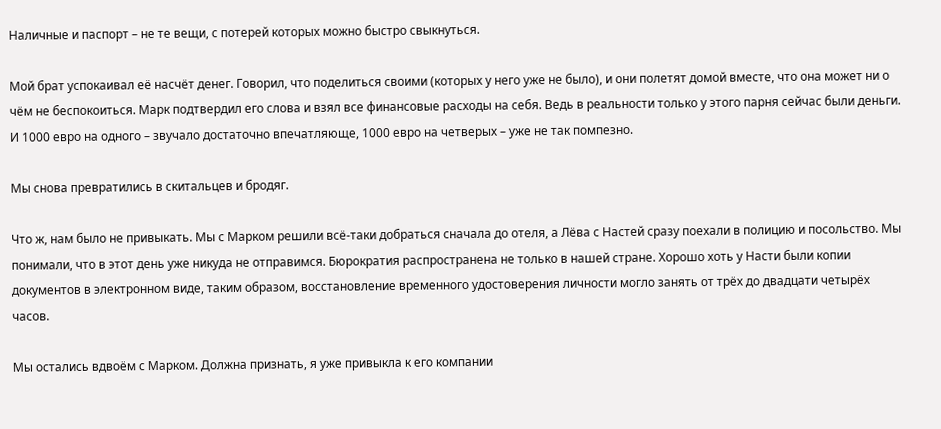Наличные и паспорт – не те вещи, с потерей которых можно быстро свыкнуться.

Мой брат успокаивал её насчёт денег. Говорил, что поделиться своими (которых у него уже не было), и они полетят домой вместе, что она может ни о чём не беспокоиться. Марк подтвердил его слова и взял все финансовые расходы на себя. Ведь в реальности только у этого парня сейчас были деньги. И 1000 евро на одного – звучало достаточно впечатляюще, 1000 евро на четверых – уже не так помпезно.

Мы снова превратились в скитальцев и бродяг.

Что ж, нам было не привыкать. Мы с Марком решили всё-таки добраться сначала до отеля, а Лёва с Настей сразу поехали в полицию и посольство. Мы понимали, что в этот день уже никуда не отправимся. Бюрократия распространена не только в нашей стране. Хорошо хоть у Насти были копии документов в электронном виде, таким образом, восстановление временного удостоверения личности могло занять от трёх до двадцати четырёх часов.

Мы остались вдвоём с Марком. Должна признать, я уже привыкла к его компании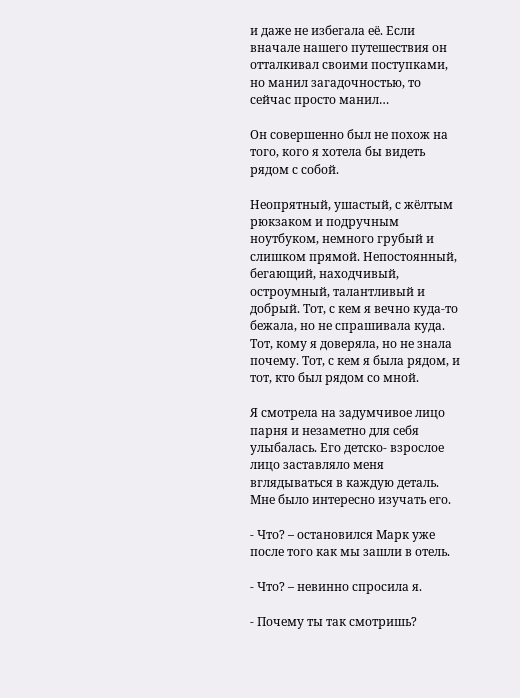и даже не избегала её. Если вначале нашего путешествия он отталкивал своими поступками, но манил загадочностью, то сейчас просто манил…

Он совершенно был не похож на того, кого я хотела бы видеть рядом с собой.

Неопрятный, ушастый, с жёлтым рюкзаком и подручным ноутбуком, немного грубый и слишком прямой. Непостоянный, бегающий, находчивый, остроумный, талантливый и добрый. Тот, с кем я вечно куда-то бежала, но не спрашивала куда. Тот, кому я доверяла, но не знала почему. Тот, с кем я была рядом, и тот, кто был рядом со мной.

Я смотрела на задумчивое лицо парня и незаметно для себя улыбалась. Его детско- взрослое лицо заставляло меня вглядываться в каждую деталь. Мне было интересно изучать его.

- Что? – остановился Марк уже после того как мы зашли в отель.

- Что? – невинно спросила я.

- Почему ты так смотришь?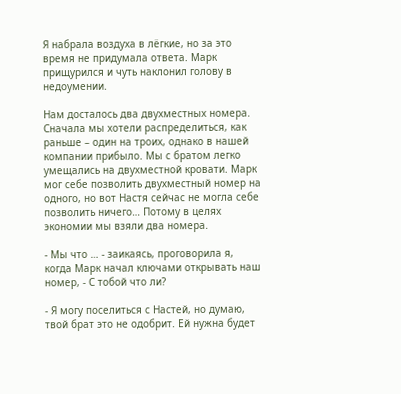Я набрала воздуха в лёгкие, но за это время не придумала ответа. Марк прищурился и чуть наклонил голову в недоумении.

Нам досталось два двухместных номера. Сначала мы хотели распределиться, как раньше – один на троих, однако в нашей компании прибыло. Мы с братом легко умещались на двухместной кровати. Марк мог себе позволить двухместный номер на одного, но вот Настя сейчас не могла себе позволить ничего… Потому в целях экономии мы взяли два номера.

- Мы что … - заикаясь, проговорила я, когда Марк начал ключами открывать наш номер, - С тобой что ли?

- Я могу поселиться с Настей, но думаю, твой брат это не одобрит. Ей нужна будет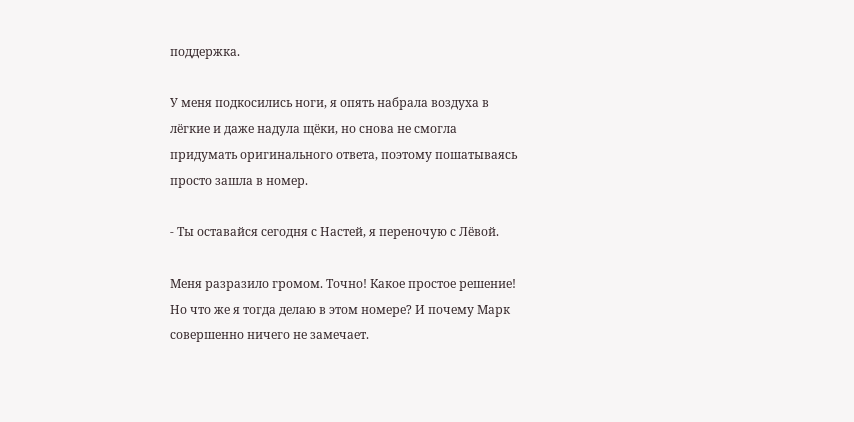поддержка.

У меня подкосились ноги, я опять набрала воздуха в лёгкие и даже надула щёки, но снова не смогла придумать оригинального ответа, поэтому пошатываясь просто зашла в номер.

- Ты оставайся сегодня с Настей, я переночую с Лёвой.

Меня разразило громом. Точно! Какое простое решение! Но что же я тогда делаю в этом номере? И почему Марк совершенно ничего не замечает.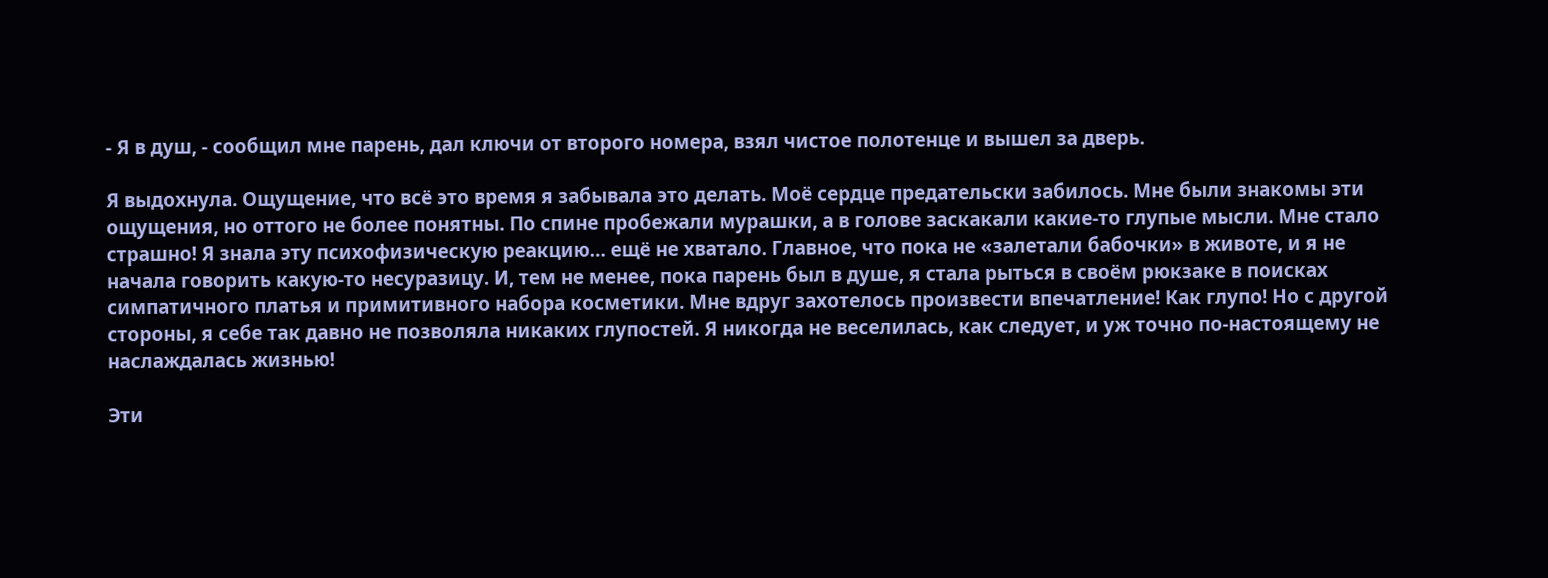- Я в душ, - сообщил мне парень, дал ключи от второго номера, взял чистое полотенце и вышел за дверь.

Я выдохнула. Ощущение, что всё это время я забывала это делать. Моё сердце предательски забилось. Мне были знакомы эти ощущения, но оттого не более понятны. По спине пробежали мурашки, а в голове заскакали какие-то глупые мысли. Мне стало страшно! Я знала эту психофизическую реакцию… ещё не хватало. Главное, что пока не «залетали бабочки» в животе, и я не начала говорить какую-то несуразицу. И, тем не менее, пока парень был в душе, я стала рыться в своём рюкзаке в поисках симпатичного платья и примитивного набора косметики. Мне вдруг захотелось произвести впечатление! Как глупо! Но с другой стороны, я себе так давно не позволяла никаких глупостей. Я никогда не веселилась, как следует, и уж точно по-настоящему не наслаждалась жизнью!

Эти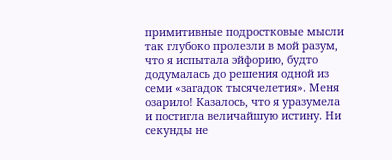примитивные подростковые мысли так глубоко пролезли в мой разум, что я испытала эйфорию, будто додумалась до решения одной из семи «загадок тысячелетия». Меня озарило! Казалось, что я уразумела и постигла величайшую истину. Ни секунды не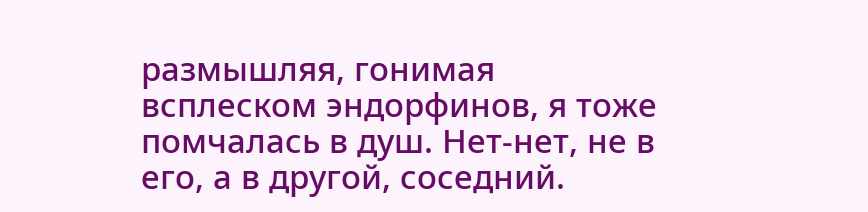размышляя, гонимая всплеском эндорфинов, я тоже помчалась в душ. Нет-нет, не в его, а в другой, соседний.